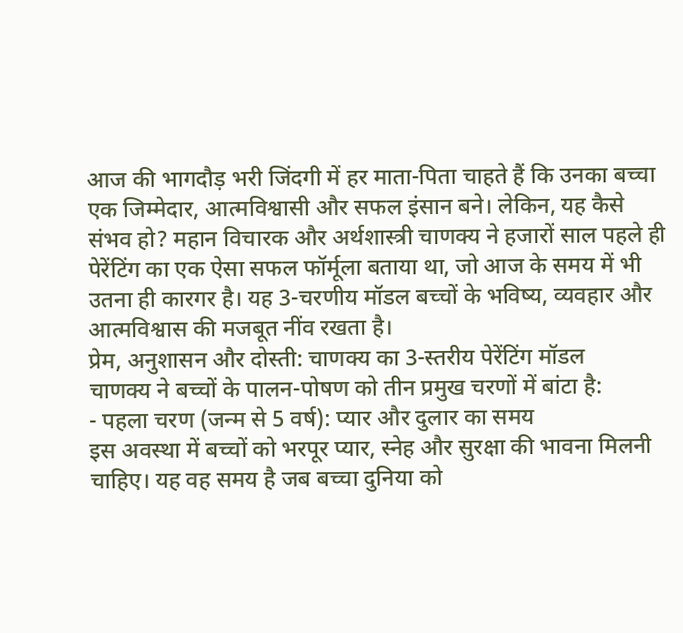आज की भागदौड़ भरी जिंदगी में हर माता-पिता चाहते हैं कि उनका बच्चा एक जिम्मेदार, आत्मविश्वासी और सफल इंसान बने। लेकिन, यह कैसे संभव हो? महान विचारक और अर्थशास्त्री चाणक्य ने हजारों साल पहले ही पेरेंटिंग का एक ऐसा सफल फॉर्मूला बताया था, जो आज के समय में भी उतना ही कारगर है। यह 3-चरणीय मॉडल बच्चों के भविष्य, व्यवहार और आत्मविश्वास की मजबूत नींव रखता है।
प्रेम, अनुशासन और दोस्ती: चाणक्य का 3-स्तरीय पेरेंटिंग मॉडल
चाणक्य ने बच्चों के पालन-पोषण को तीन प्रमुख चरणों में बांटा है:
- पहला चरण (जन्म से 5 वर्ष): प्यार और दुलार का समय
इस अवस्था में बच्चों को भरपूर प्यार, स्नेह और सुरक्षा की भावना मिलनी चाहिए। यह वह समय है जब बच्चा दुनिया को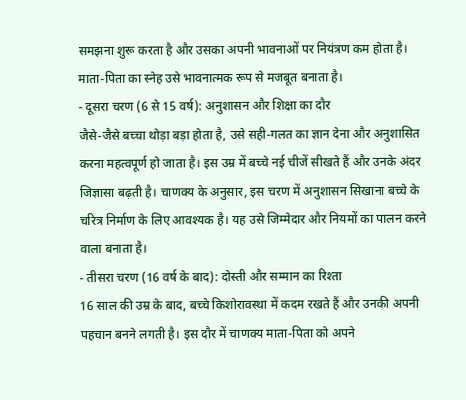समझना शुरू करता है और उसका अपनी भावनाओं पर नियंत्रण कम होता है। माता-पिता का स्नेह उसे भावनात्मक रूप से मजबूत बनाता है।
- दूसरा चरण (6 से 15 वर्ष): अनुशासन और शिक्षा का दौर
जैसे-जैसे बच्चा थोड़ा बड़ा होता है, उसे सही-गलत का ज्ञान देना और अनुशासित करना महत्वपूर्ण हो जाता है। इस उम्र में बच्चे नई चीजें सीखते हैं और उनके अंदर जिज्ञासा बढ़ती है। चाणक्य के अनुसार, इस चरण में अनुशासन सिखाना बच्चे के चरित्र निर्माण के लिए आवश्यक है। यह उसे जिम्मेदार और नियमों का पालन करने वाला बनाता है।
- तीसरा चरण (16 वर्ष के बाद): दोस्ती और सम्मान का रिश्ता
16 साल की उम्र के बाद, बच्चे किशोरावस्था में कदम रखते हैं और उनकी अपनी पहचान बनने लगती है। इस दौर में चाणक्य माता-पिता को अपने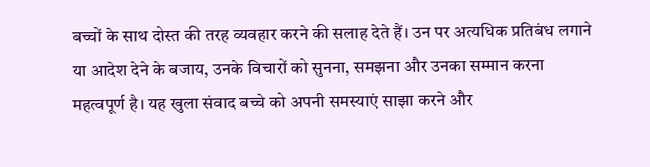बच्चों के साथ दोस्त की तरह व्यवहार करने की सलाह देते हैं। उन पर अत्यधिक प्रतिबंध लगाने या आदेश देने के बजाय, उनके विचारों को सुनना, समझना और उनका सम्मान करना महत्वपूर्ण है। यह खुला संवाद बच्चे को अपनी समस्याएं साझा करने और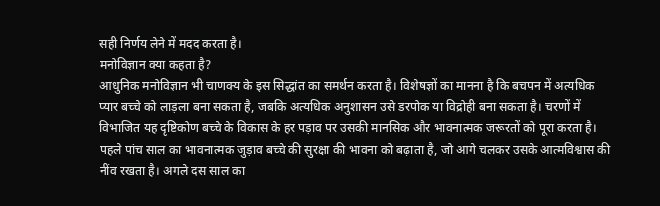सही निर्णय लेने में मदद करता है।
मनोविज्ञान क्या कहता है?
आधुनिक मनोविज्ञान भी चाणक्य के इस सिद्धांत का समर्थन करता है। विशेषज्ञों का मानना है कि बचपन में अत्यधिक प्यार बच्चे को लाड़ला बना सकता है, जबकि अत्यधिक अनुशासन उसे डरपोक या विद्रोही बना सकता है। चरणों में विभाजित यह दृष्टिकोण बच्चे के विकास के हर पड़ाव पर उसकी मानसिक और भावनात्मक जरूरतों को पूरा करता है।
पहले पांच साल का भावनात्मक जुड़ाव बच्चे की सुरक्षा की भावना को बढ़ाता है, जो आगे चलकर उसके आत्मविश्वास की नींव रखता है। अगले दस साल का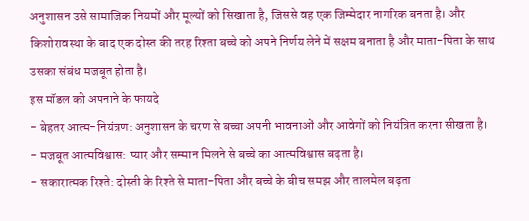अनुशासन उसे सामाजिक नियमों और मूल्यों को सिखाता है, जिससे वह एक जिम्मेदार नागरिक बनता है। और किशोरावस्था के बाद एक दोस्त की तरह रिश्ता बच्चे को अपने निर्णय लेने में सक्षम बनाता है और माता-पिता के साथ उसका संबंध मजबूत होता है।
इस मॉडल को अपनाने के फायदे
- बेहतर आत्म-नियंत्रण: अनुशासन के चरण से बच्चा अपनी भावनाओं और आवेगों को नियंत्रित करना सीखता है।
- मजबूत आत्मविश्वास: प्यार और सम्मान मिलने से बच्चे का आत्मविश्वास बढ़ता है।
- सकारात्मक रिश्ते: दोस्ती के रिश्ते से माता-पिता और बच्चे के बीच समझ और तालमेल बढ़ता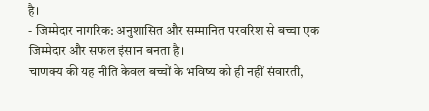है।
- जिम्मेदार नागरिक: अनुशासित और सम्मानित परवरिश से बच्चा एक जिम्मेदार और सफल इंसान बनता है।
चाणक्य की यह नीति केवल बच्चों के भविष्य को ही नहीं संवारती,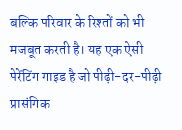बल्कि परिवार के रिश्तों को भी मजबूत करती है। यह एक ऐसी पेरेंटिंग गाइड है जो पीढ़ी-दर-पीढ़ी प्रासंगिक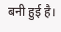बनी हुई है।